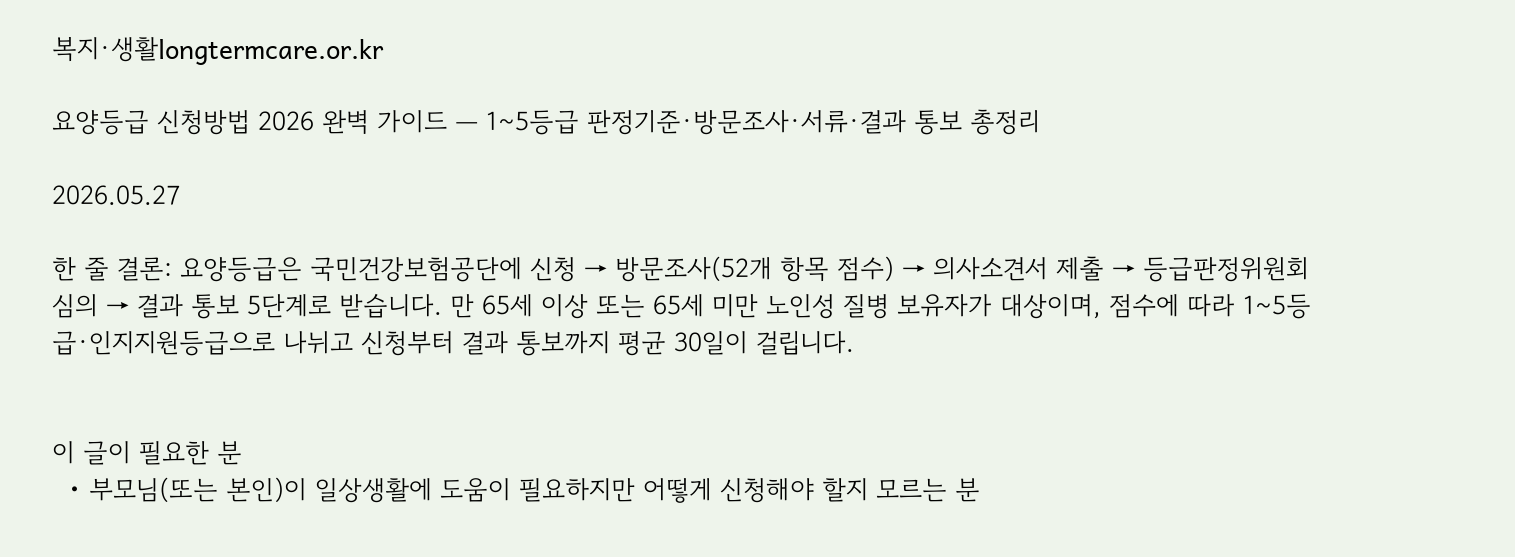복지·생활longtermcare.or.kr

요양등급 신청방법 2026 완벽 가이드 — 1~5등급 판정기준·방문조사·서류·결과 통보 총정리

2026.05.27

한 줄 결론: 요양등급은 국민건강보험공단에 신청 → 방문조사(52개 항목 점수) → 의사소견서 제출 → 등급판정위원회 심의 → 결과 통보 5단계로 받습니다. 만 65세 이상 또는 65세 미만 노인성 질병 보유자가 대상이며, 점수에 따라 1~5등급·인지지원등급으로 나뉘고 신청부터 결과 통보까지 평균 30일이 걸립니다.


이 글이 필요한 분
  • 부모님(또는 본인)이 일상생활에 도움이 필요하지만 어떻게 신청해야 할지 모르는 분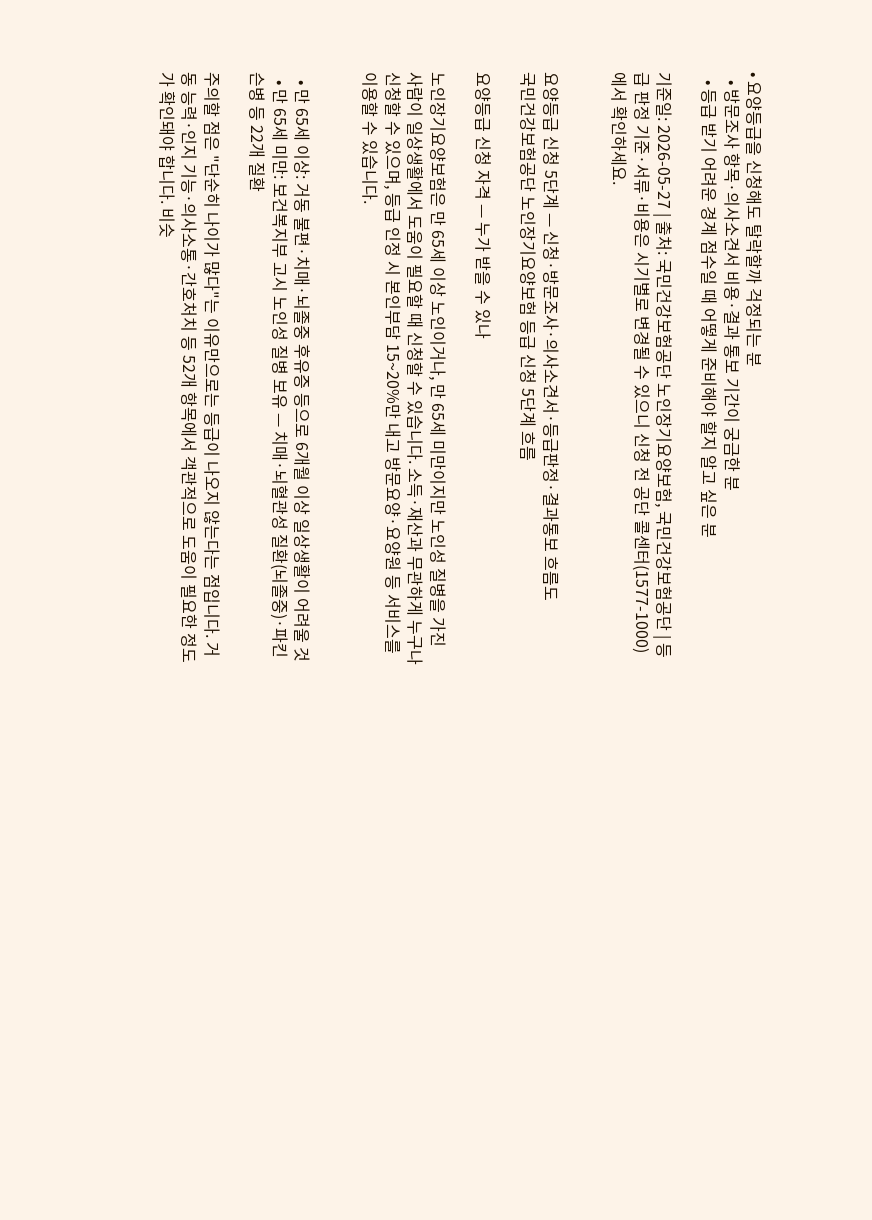• 요양등급을 신청해도 탈락할까 걱정되는 분
  • 방문조사 항목·의사소견서 비용·결과 통보 기간이 궁금한 분
  • 등급 받기 어려운 경계 점수일 때 어떻게 준비해야 할지 알고 싶은 분

기준일: 2026-05-27 | 출처: 국민건강보험공단 노인장기요양보험, 국민건강보험공단 | 등급 판정 기준·서류·비용은 시기별로 변경될 수 있으니 신청 전 공단 콜센터(1577-1000)에서 확인하세요.


요양등급 신청 5단계 — 신청·방문조사·의사소견서·등급판정·결과통보 흐름도
국민건강보험공단 노인장기요양보험 등급 신청 5단계 흐름

요양등급 신청 자격 — 누가 받을 수 있나

노인장기요양보험은 만 65세 이상 노인이거나, 만 65세 미만이지만 노인성 질병을 가진 사람이 일상생활에서 도움이 필요할 때 신청할 수 있습니다. 소득·재산과 무관하게 누구나 신청할 수 있으며, 등급 인정 시 본인부담 15~20%만 내고 방문요양·요양원 등 서비스를 이용할 수 있습니다.


  • 만 65세 이상: 거동 불편·치매·뇌졸중 후유증 등으로 6개월 이상 일상생활이 어려울 것
  • 만 65세 미만: 보건복지부 고시 노인성 질병 보유 — 치매·뇌혈관성 질환(뇌졸중)·파킨슨병 등 22개 질환

주의할 점은 "단순히 나이가 많다"는 이유만으로는 등급이 나오지 않는다는 점입니다. 거동 능력·인지 기능·의사소통·간호처치 등 52개 항목에서 객관적으로 도움이 필요한 정도가 확인돼야 합니다. 비슷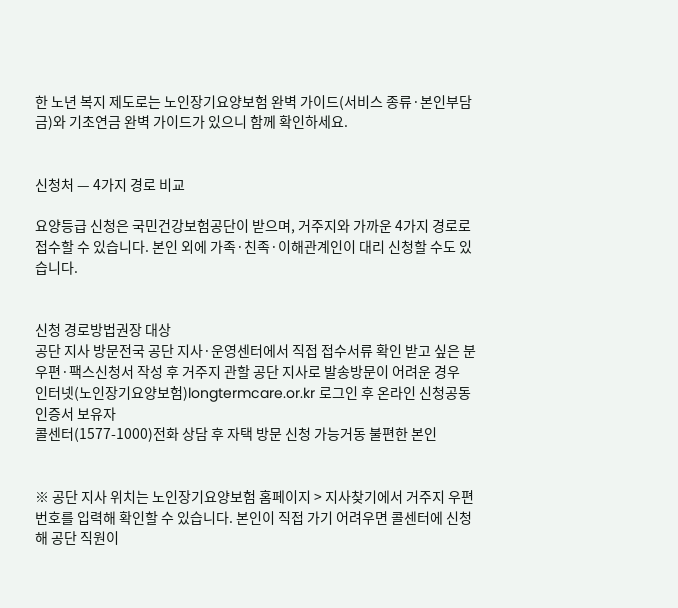한 노년 복지 제도로는 노인장기요양보험 완벽 가이드(서비스 종류·본인부담금)와 기초연금 완벽 가이드가 있으니 함께 확인하세요.


신청처 — 4가지 경로 비교

요양등급 신청은 국민건강보험공단이 받으며, 거주지와 가까운 4가지 경로로 접수할 수 있습니다. 본인 외에 가족·친족·이해관계인이 대리 신청할 수도 있습니다.


신청 경로방법권장 대상
공단 지사 방문전국 공단 지사·운영센터에서 직접 접수서류 확인 받고 싶은 분
우편·팩스신청서 작성 후 거주지 관할 공단 지사로 발송방문이 어려운 경우
인터넷(노인장기요양보험)longtermcare.or.kr 로그인 후 온라인 신청공동인증서 보유자
콜센터(1577-1000)전화 상담 후 자택 방문 신청 가능거동 불편한 본인


※ 공단 지사 위치는 노인장기요양보험 홈페이지 > 지사찾기에서 거주지 우편번호를 입력해 확인할 수 있습니다. 본인이 직접 가기 어려우면 콜센터에 신청해 공단 직원이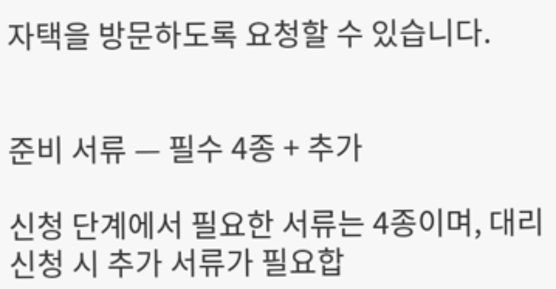자택을 방문하도록 요청할 수 있습니다.


준비 서류 — 필수 4종 + 추가

신청 단계에서 필요한 서류는 4종이며, 대리 신청 시 추가 서류가 필요합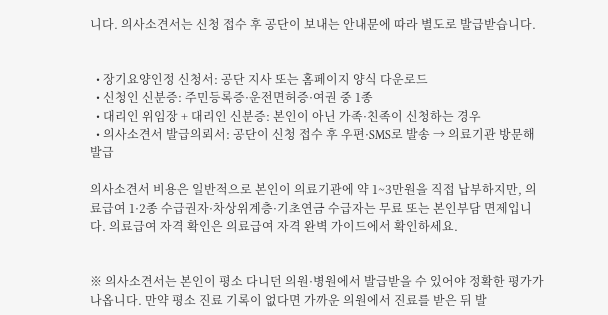니다. 의사소견서는 신청 접수 후 공단이 보내는 안내문에 따라 별도로 발급받습니다.


  • 장기요양인정 신청서: 공단 지사 또는 홈페이지 양식 다운로드
  • 신청인 신분증: 주민등록증·운전면허증·여권 중 1종
  • 대리인 위임장 + 대리인 신분증: 본인이 아닌 가족·친족이 신청하는 경우
  • 의사소견서 발급의뢰서: 공단이 신청 접수 후 우편·SMS로 발송 → 의료기관 방문해 발급

의사소견서 비용은 일반적으로 본인이 의료기관에 약 1~3만원을 직접 납부하지만, 의료급여 1·2종 수급권자·차상위계층·기초연금 수급자는 무료 또는 본인부담 면제입니다. 의료급여 자격 확인은 의료급여 자격 완벽 가이드에서 확인하세요.


※ 의사소견서는 본인이 평소 다니던 의원·병원에서 발급받을 수 있어야 정확한 평가가 나옵니다. 만약 평소 진료 기록이 없다면 가까운 의원에서 진료를 받은 뒤 발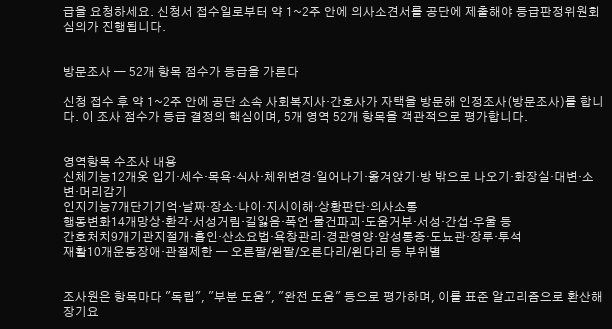급을 요청하세요. 신청서 접수일로부터 약 1~2주 안에 의사소견서를 공단에 제출해야 등급판정위원회 심의가 진행됩니다.


방문조사 — 52개 항목 점수가 등급을 가른다

신청 접수 후 약 1~2주 안에 공단 소속 사회복지사·간호사가 자택을 방문해 인정조사(방문조사)를 합니다. 이 조사 점수가 등급 결정의 핵심이며, 5개 영역 52개 항목을 객관적으로 평가합니다.


영역항목 수조사 내용
신체기능12개옷 입기·세수·목욕·식사·체위변경·일어나기·옮겨앉기·방 밖으로 나오기·화장실·대변·소변·머리감기
인지기능7개단기기억·날짜·장소·나이·지시이해·상황판단·의사소통
행동변화14개망상·환각·서성거림·길잃음·폭언·물건파괴·도움거부·서성·간섭·우울 등
간호처치9개기관지절개·흡인·산소요법·욕창관리·경관영양·암성통증·도뇨관·장루·투석
재활10개운동장애·관절제한 — 오른팔/왼팔/오른다리/왼다리 등 부위별


조사원은 항목마다 "독립", "부분 도움", "완전 도움" 등으로 평가하며, 이를 표준 알고리즘으로 환산해 장기요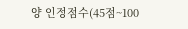양 인정점수(45점~100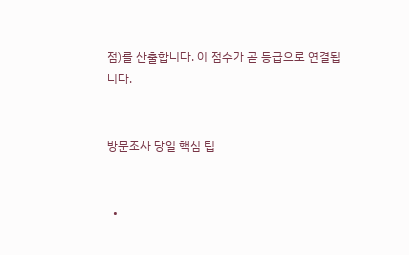점)를 산출합니다. 이 점수가 곧 등급으로 연결됩니다.


방문조사 당일 핵심 팁


  •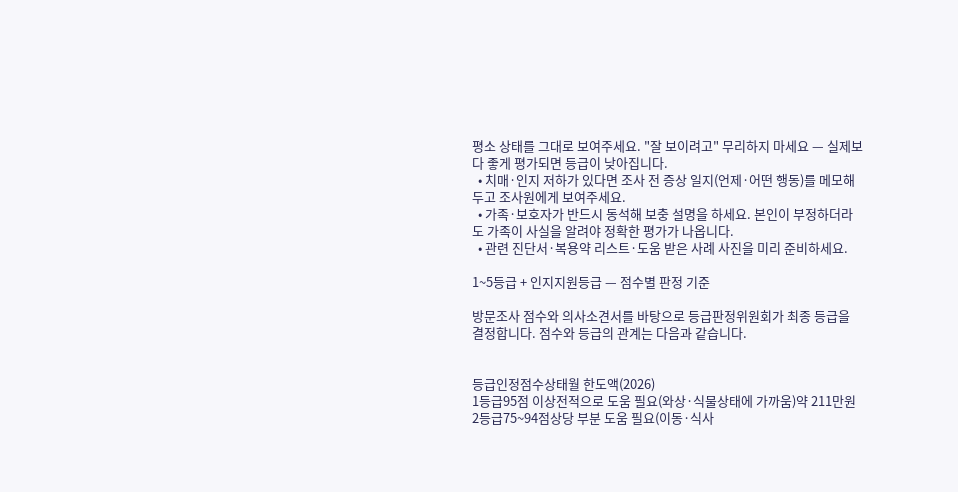평소 상태를 그대로 보여주세요. "잘 보이려고" 무리하지 마세요 — 실제보다 좋게 평가되면 등급이 낮아집니다.
  • 치매·인지 저하가 있다면 조사 전 증상 일지(언제·어떤 행동)를 메모해두고 조사원에게 보여주세요.
  • 가족·보호자가 반드시 동석해 보충 설명을 하세요. 본인이 부정하더라도 가족이 사실을 알려야 정확한 평가가 나옵니다.
  • 관련 진단서·복용약 리스트·도움 받은 사례 사진을 미리 준비하세요.

1~5등급 + 인지지원등급 — 점수별 판정 기준

방문조사 점수와 의사소견서를 바탕으로 등급판정위원회가 최종 등급을 결정합니다. 점수와 등급의 관계는 다음과 같습니다.


등급인정점수상태월 한도액(2026)
1등급95점 이상전적으로 도움 필요(와상·식물상태에 가까움)약 211만원
2등급75~94점상당 부분 도움 필요(이동·식사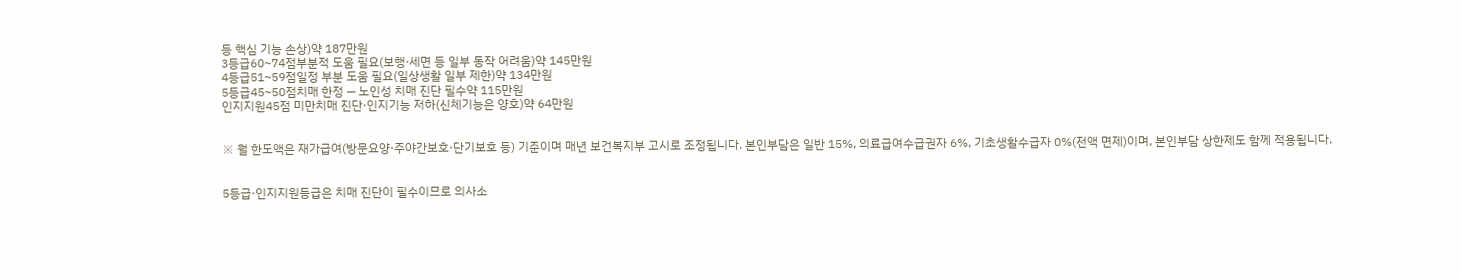등 핵심 기능 손상)약 187만원
3등급60~74점부분적 도움 필요(보행·세면 등 일부 동작 어려움)약 145만원
4등급51~59점일정 부분 도움 필요(일상생활 일부 제한)약 134만원
5등급45~50점치매 한정 — 노인성 치매 진단 필수약 115만원
인지지원45점 미만치매 진단·인지기능 저하(신체기능은 양호)약 64만원


※ 월 한도액은 재가급여(방문요양·주야간보호·단기보호 등) 기준이며 매년 보건복지부 고시로 조정됩니다. 본인부담은 일반 15%, 의료급여수급권자 6%, 기초생활수급자 0%(전액 면제)이며, 본인부담 상한제도 함께 적용됩니다.


5등급·인지지원등급은 치매 진단이 필수이므로 의사소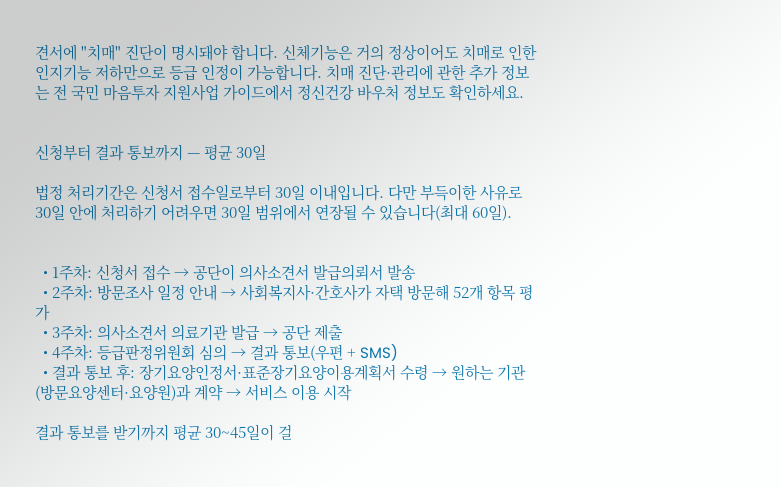견서에 "치매" 진단이 명시돼야 합니다. 신체기능은 거의 정상이어도 치매로 인한 인지기능 저하만으로 등급 인정이 가능합니다. 치매 진단·관리에 관한 추가 정보는 전 국민 마음투자 지원사업 가이드에서 정신건강 바우처 정보도 확인하세요.


신청부터 결과 통보까지 — 평균 30일

법정 처리기간은 신청서 접수일로부터 30일 이내입니다. 다만 부득이한 사유로 30일 안에 처리하기 어려우면 30일 범위에서 연장될 수 있습니다(최대 60일).


  • 1주차: 신청서 접수 → 공단이 의사소견서 발급의뢰서 발송
  • 2주차: 방문조사 일정 안내 → 사회복지사·간호사가 자택 방문해 52개 항목 평가
  • 3주차: 의사소견서 의료기관 발급 → 공단 제출
  • 4주차: 등급판정위원회 심의 → 결과 통보(우편 + SMS)
  • 결과 통보 후: 장기요양인정서·표준장기요양이용계획서 수령 → 원하는 기관(방문요양센터·요양원)과 계약 → 서비스 이용 시작

결과 통보를 받기까지 평균 30~45일이 걸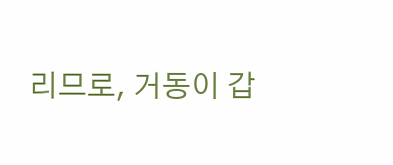리므로, 거동이 갑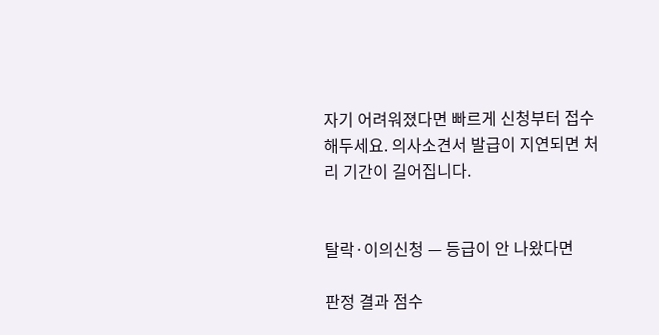자기 어려워졌다면 빠르게 신청부터 접수해두세요. 의사소견서 발급이 지연되면 처리 기간이 길어집니다.


탈락·이의신청 — 등급이 안 나왔다면

판정 결과 점수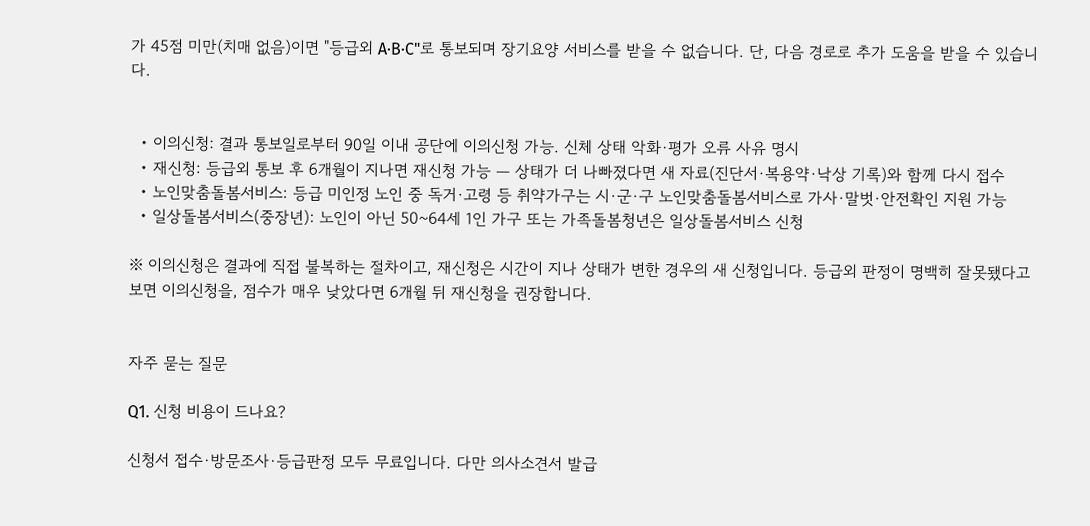가 45점 미만(치매 없음)이면 "등급외 A·B·C"로 통보되며 장기요양 서비스를 받을 수 없습니다. 단, 다음 경로로 추가 도움을 받을 수 있습니다.


  • 이의신청: 결과 통보일로부터 90일 이내 공단에 이의신청 가능. 신체 상태 악화·평가 오류 사유 명시
  • 재신청: 등급외 통보 후 6개월이 지나면 재신청 가능 — 상태가 더 나빠졌다면 새 자료(진단서·복용약·낙상 기록)와 함께 다시 접수
  • 노인맞춤돌봄서비스: 등급 미인정 노인 중 독거·고령 등 취약가구는 시·군·구 노인맞춤돌봄서비스로 가사·말벗·안전확인 지원 가능
  • 일상돌봄서비스(중장년): 노인이 아닌 50~64세 1인 가구 또는 가족돌봄청년은 일상돌봄서비스 신청

※ 이의신청은 결과에 직접 불복하는 절차이고, 재신청은 시간이 지나 상태가 변한 경우의 새 신청입니다. 등급외 판정이 명백히 잘못됐다고 보면 이의신청을, 점수가 매우 낮았다면 6개월 뒤 재신청을 권장합니다.


자주 묻는 질문

Q1. 신청 비용이 드나요?

신청서 접수·방문조사·등급판정 모두 무료입니다. 다만 의사소견서 발급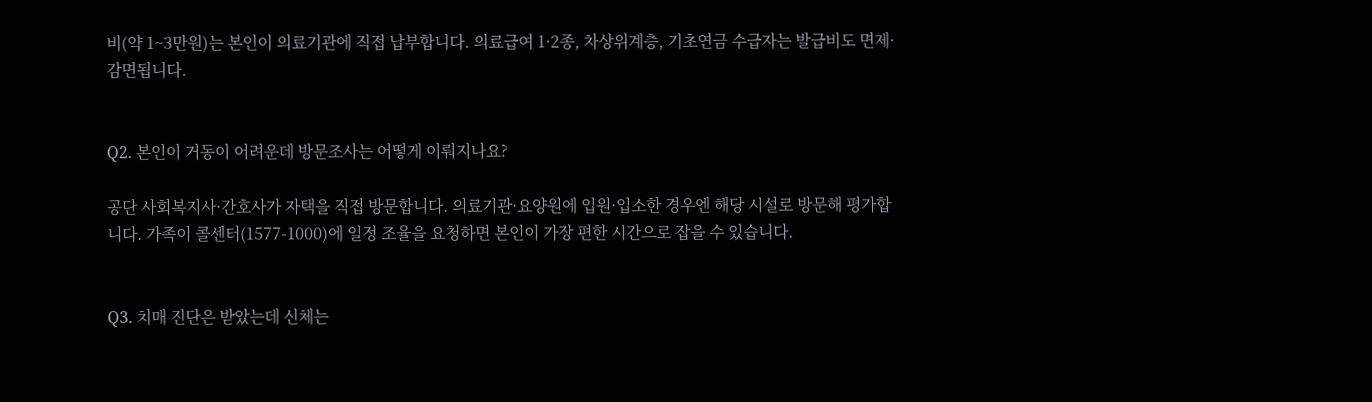비(약 1~3만원)는 본인이 의료기관에 직접 납부합니다. 의료급여 1·2종, 차상위계층, 기초연금 수급자는 발급비도 면제·감면됩니다.


Q2. 본인이 거동이 어려운데 방문조사는 어떻게 이뤄지나요?

공단 사회복지사·간호사가 자택을 직접 방문합니다. 의료기관·요양원에 입원·입소한 경우엔 해당 시설로 방문해 평가합니다. 가족이 콜센터(1577-1000)에 일정 조율을 요청하면 본인이 가장 편한 시간으로 잡을 수 있습니다.


Q3. 치매 진단은 받았는데 신체는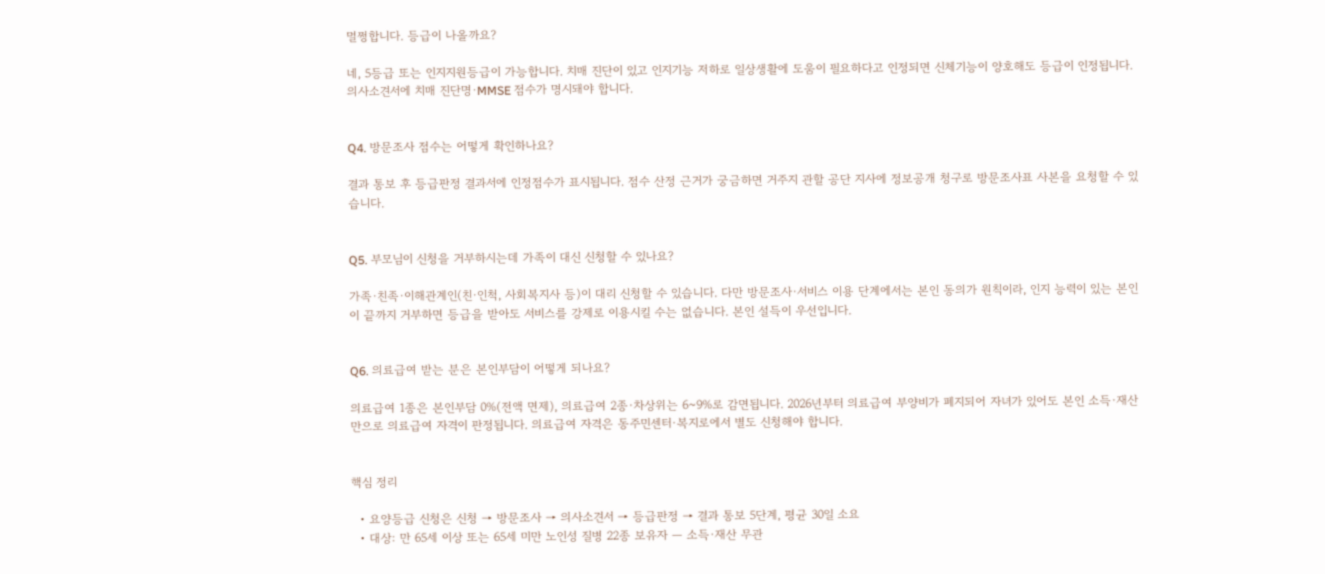멀쩡합니다. 등급이 나올까요?

네, 5등급 또는 인지지원등급이 가능합니다. 치매 진단이 있고 인지기능 저하로 일상생활에 도움이 필요하다고 인정되면 신체기능이 양호해도 등급이 인정됩니다. 의사소견서에 치매 진단명·MMSE 점수가 명시돼야 합니다.


Q4. 방문조사 점수는 어떻게 확인하나요?

결과 통보 후 등급판정 결과서에 인정점수가 표시됩니다. 점수 산정 근거가 궁금하면 거주지 관할 공단 지사에 정보공개 청구로 방문조사표 사본을 요청할 수 있습니다.


Q5. 부모님이 신청을 거부하시는데 가족이 대신 신청할 수 있나요?

가족·친족·이해관계인(친·인척, 사회복지사 등)이 대리 신청할 수 있습니다. 다만 방문조사·서비스 이용 단계에서는 본인 동의가 원칙이라, 인지 능력이 있는 본인이 끝까지 거부하면 등급을 받아도 서비스를 강제로 이용시킬 수는 없습니다. 본인 설득이 우선입니다.


Q6. 의료급여 받는 분은 본인부담이 어떻게 되나요?

의료급여 1종은 본인부담 0%(전액 면제), 의료급여 2종·차상위는 6~9%로 감면됩니다. 2026년부터 의료급여 부양비가 폐지되어 자녀가 있어도 본인 소득·재산만으로 의료급여 자격이 판정됩니다. 의료급여 자격은 동주민센터·복지로에서 별도 신청해야 합니다.


핵심 정리

  • 요양등급 신청은 신청 → 방문조사 → 의사소견서 → 등급판정 → 결과 통보 5단계, 평균 30일 소요
  • 대상: 만 65세 이상 또는 65세 미만 노인성 질병 22종 보유자 — 소득·재산 무관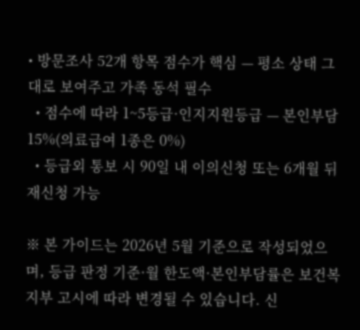• 방문조사 52개 항목 점수가 핵심 — 평소 상태 그대로 보여주고 가족 동석 필수
  • 점수에 따라 1~5등급·인지지원등급 — 본인부담 15%(의료급여 1종은 0%)
  • 등급외 통보 시 90일 내 이의신청 또는 6개월 뒤 재신청 가능

※ 본 가이드는 2026년 5월 기준으로 작성되었으며, 등급 판정 기준·월 한도액·본인부담률은 보건복지부 고시에 따라 변경될 수 있습니다. 신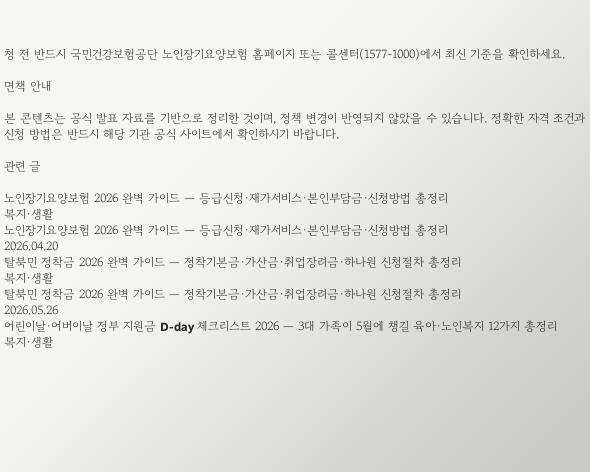청 전 반드시 국민건강보험공단 노인장기요양보험 홈페이지 또는 콜센터(1577-1000)에서 최신 기준을 확인하세요.

면책 안내

본 콘텐츠는 공식 발표 자료를 기반으로 정리한 것이며, 정책 변경이 반영되지 않았을 수 있습니다. 정확한 자격 조건과 신청 방법은 반드시 해당 기관 공식 사이트에서 확인하시기 바랍니다.

관련 글

노인장기요양보험 2026 완벽 가이드 — 등급신청·재가서비스·본인부담금·신청방법 총정리
복지·생활
노인장기요양보험 2026 완벽 가이드 — 등급신청·재가서비스·본인부담금·신청방법 총정리
2026.04.20
탈북민 정착금 2026 완벽 가이드 — 정착기본금·가산금·취업장려금·하나원 신청절차 총정리
복지·생활
탈북민 정착금 2026 완벽 가이드 — 정착기본금·가산금·취업장려금·하나원 신청절차 총정리
2026.05.26
어린이날·어버이날 정부 지원금 D-day 체크리스트 2026 — 3대 가족이 5월에 챙길 육아·노인복지 12가지 총정리
복지·생활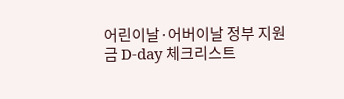어린이날·어버이날 정부 지원금 D-day 체크리스트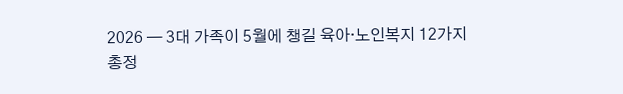2026 — 3대 가족이 5월에 챙길 육아·노인복지 12가지 총정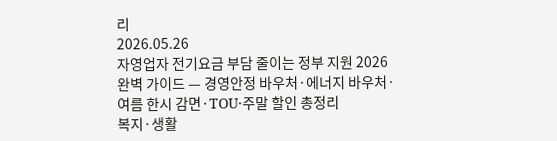리
2026.05.26
자영업자 전기요금 부담 줄이는 정부 지원 2026 완벽 가이드 — 경영안정 바우처·에너지 바우처·여름 한시 감면·TOU·주말 할인 총정리
복지·생활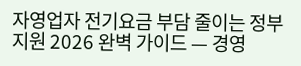자영업자 전기요금 부담 줄이는 정부 지원 2026 완벽 가이드 — 경영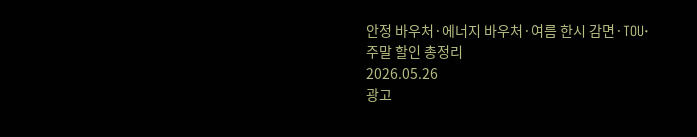안정 바우처·에너지 바우처·여름 한시 감면·TOU·주말 할인 총정리
2026.05.26
광고